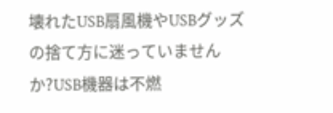壊れたUSB扇風機やUSBグッズの捨て方に迷っていませんか?USB機器は不燃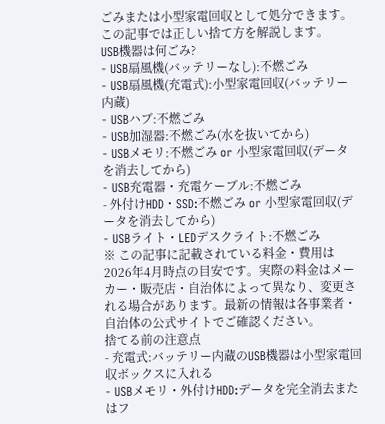ごみまたは小型家電回収として処分できます。この記事では正しい捨て方を解説します。
USB機器は何ごみ?
- USB扇風機(バッテリーなし):不燃ごみ
- USB扇風機(充電式):小型家電回収(バッテリー内蔵)
- USBハブ:不燃ごみ
- USB加湿器:不燃ごみ(水を抜いてから)
- USBメモリ:不燃ごみ or 小型家電回収(データを消去してから)
- USB充電器・充電ケーブル:不燃ごみ
- 外付けHDD・SSD:不燃ごみ or 小型家電回収(データを消去してから)
- USBライト・LEDデスクライト:不燃ごみ
※ この記事に記載されている料金・費用は2026年4月時点の目安です。実際の料金はメーカー・販売店・自治体によって異なり、変更される場合があります。最新の情報は各事業者・自治体の公式サイトでご確認ください。
捨てる前の注意点
- 充電式:バッテリー内蔵のUSB機器は小型家電回収ボックスに入れる
- USBメモリ・外付けHDD:データを完全消去またはフ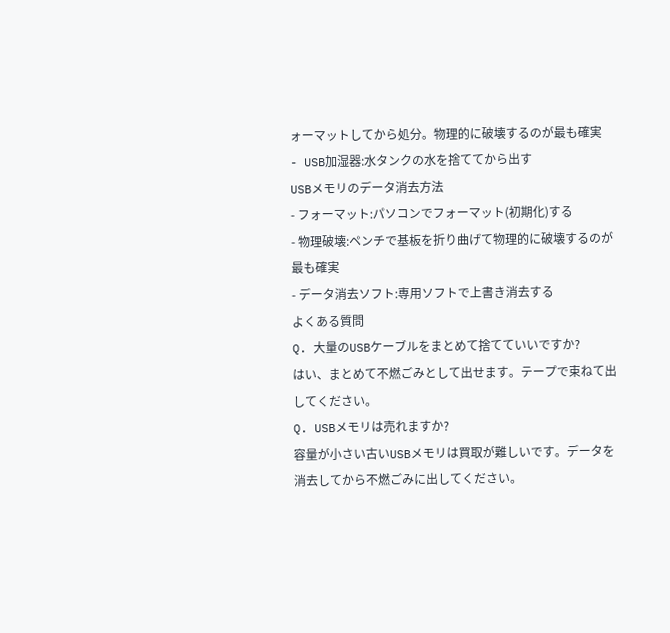ォーマットしてから処分。物理的に破壊するのが最も確実
- USB加湿器:水タンクの水を捨ててから出す
USBメモリのデータ消去方法
- フォーマット:パソコンでフォーマット(初期化)する
- 物理破壊:ペンチで基板を折り曲げて物理的に破壊するのが最も確実
- データ消去ソフト:専用ソフトで上書き消去する
よくある質問
Q. 大量のUSBケーブルをまとめて捨てていいですか?
はい、まとめて不燃ごみとして出せます。テープで束ねて出してください。
Q. USBメモリは売れますか?
容量が小さい古いUSBメモリは買取が難しいです。データを消去してから不燃ごみに出してください。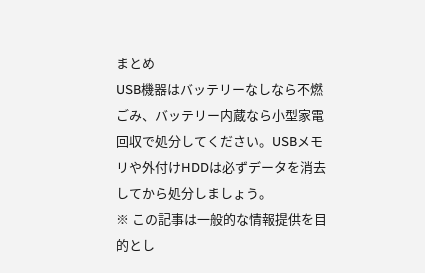まとめ
USB機器はバッテリーなしなら不燃ごみ、バッテリー内蔵なら小型家電回収で処分してください。USBメモリや外付けHDDは必ずデータを消去してから処分しましょう。
※ この記事は一般的な情報提供を目的とし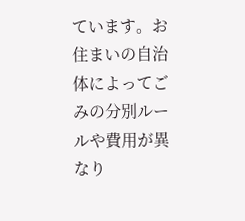ています。お住まいの自治体によってごみの分別ルールや費用が異なり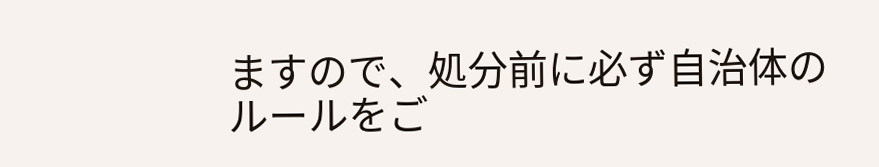ますので、処分前に必ず自治体のルールをご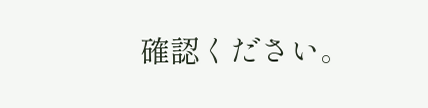確認ください。